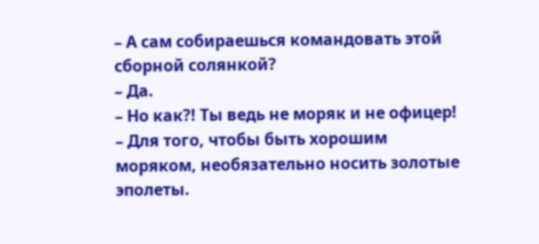– А сам собираешься командовать этой сборной солянкой?
– Да.
– Но как?! Ты ведь не моряк и не офицер!
– Для того, чтобы быть хорошим моряком, необязательно носить золотые эполеты.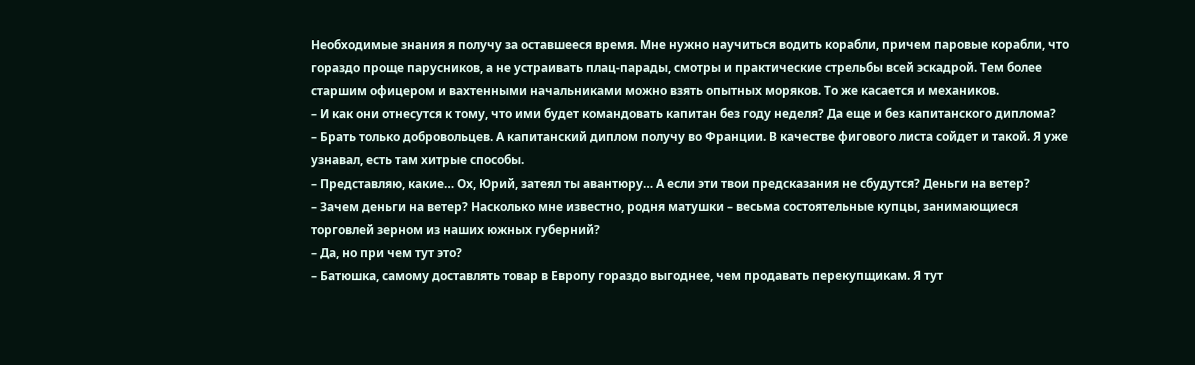Необходимые знания я получу за оставшееся время. Мне нужно научиться водить корабли, причем паровые корабли, что гораздо проще парусников, а не устраивать плац-парады, смотры и практические стрельбы всей эскадрой. Тем более старшим офицером и вахтенными начальниками можно взять опытных моряков. То же касается и механиков.
– И как они отнесутся к тому, что ими будет командовать капитан без году неделя? Да еще и без капитанского диплома?
– Брать только добровольцев. А капитанский диплом получу во Франции. В качестве фигового листа сойдет и такой. Я уже узнавал, есть там хитрые способы.
– Представляю, какие… Ох, Юрий, затеял ты авантюру… А если эти твои предсказания не сбудутся? Деньги на ветер?
– Зачем деньги на ветер? Насколько мне известно, родня матушки – весьма состоятельные купцы, занимающиеся торговлей зерном из наших южных губерний?
– Да, но при чем тут это?
– Батюшка, самому доставлять товар в Европу гораздо выгоднее, чем продавать перекупщикам. Я тут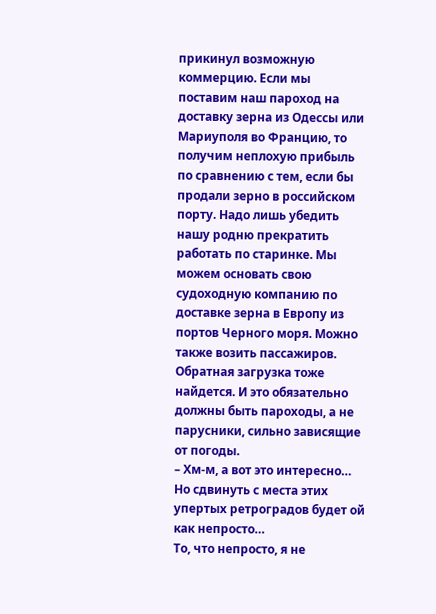прикинул возможную коммерцию. Если мы поставим наш пароход на доставку зерна из Одессы или Мариуполя во Францию, то получим неплохую прибыль по сравнению с тем, если бы продали зерно в российском порту. Надо лишь убедить нашу родню прекратить работать по старинке. Мы можем основать свою судоходную компанию по доставке зерна в Европу из портов Черного моря. Можно также возить пассажиров. Обратная загрузка тоже найдется. И это обязательно должны быть пароходы, а не парусники, сильно зависящие от погоды.
– Хм-м, а вот это интересно… Но сдвинуть с места этих упертых ретроградов будет ой как непросто…
То, что непросто, я не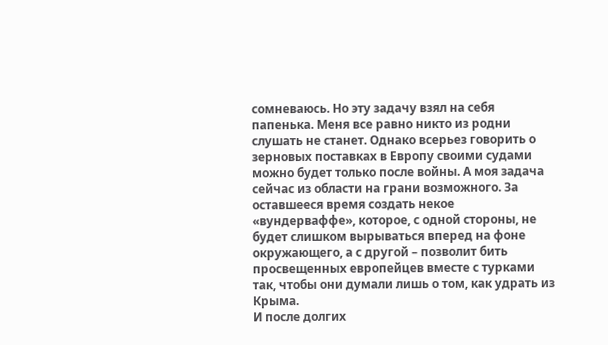сомневаюсь. Но эту задачу взял на себя папенька. Меня все равно никто из родни слушать не станет. Однако всерьез говорить о зерновых поставках в Европу своими судами можно будет только после войны. А моя задача сейчас из области на грани возможного. За оставшееся время создать некое «вундерваффе», которое, с одной стороны, не будет слишком вырываться вперед на фоне окружающего, а с другой – позволит бить просвещенных европейцев вместе с турками так, чтобы они думали лишь о том, как удрать из Крыма.
И после долгих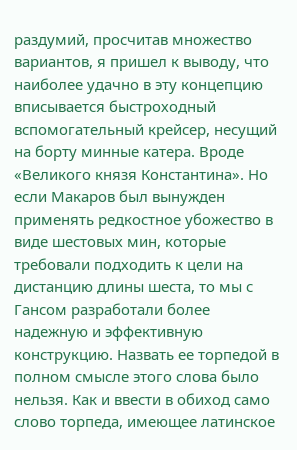раздумий, просчитав множество вариантов, я пришел к выводу, что наиболее удачно в эту концепцию вписывается быстроходный вспомогательный крейсер, несущий на борту минные катера. Вроде «Великого князя Константина». Но если Макаров был вынужден применять редкостное убожество в виде шестовых мин, которые требовали подходить к цели на дистанцию длины шеста, то мы с Гансом разработали более надежную и эффективную конструкцию. Назвать ее торпедой в полном смысле этого слова было нельзя. Как и ввести в обиход само слово торпеда, имеющее латинское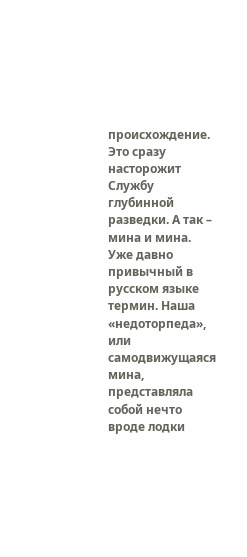происхождение. Это сразу насторожит Службу глубинной разведки. А так – мина и мина. Уже давно привычный в русском языке термин. Наша «недоторпеда», или самодвижущаяся мина, представляла собой нечто вроде лодки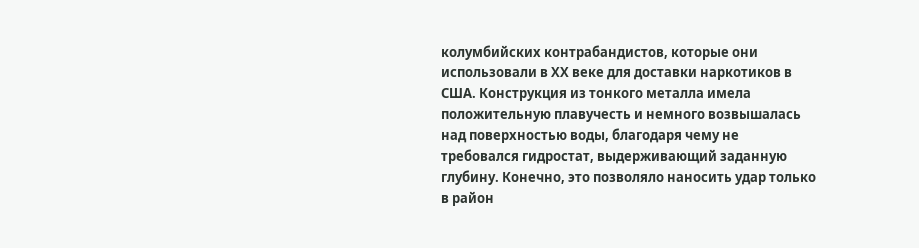колумбийских контрабандистов, которые они использовали в ХХ веке для доставки наркотиков в США. Конструкция из тонкого металла имела положительную плавучесть и немного возвышалась над поверхностью воды, благодаря чему не требовался гидростат, выдерживающий заданную глубину. Конечно, это позволяло наносить удар только в район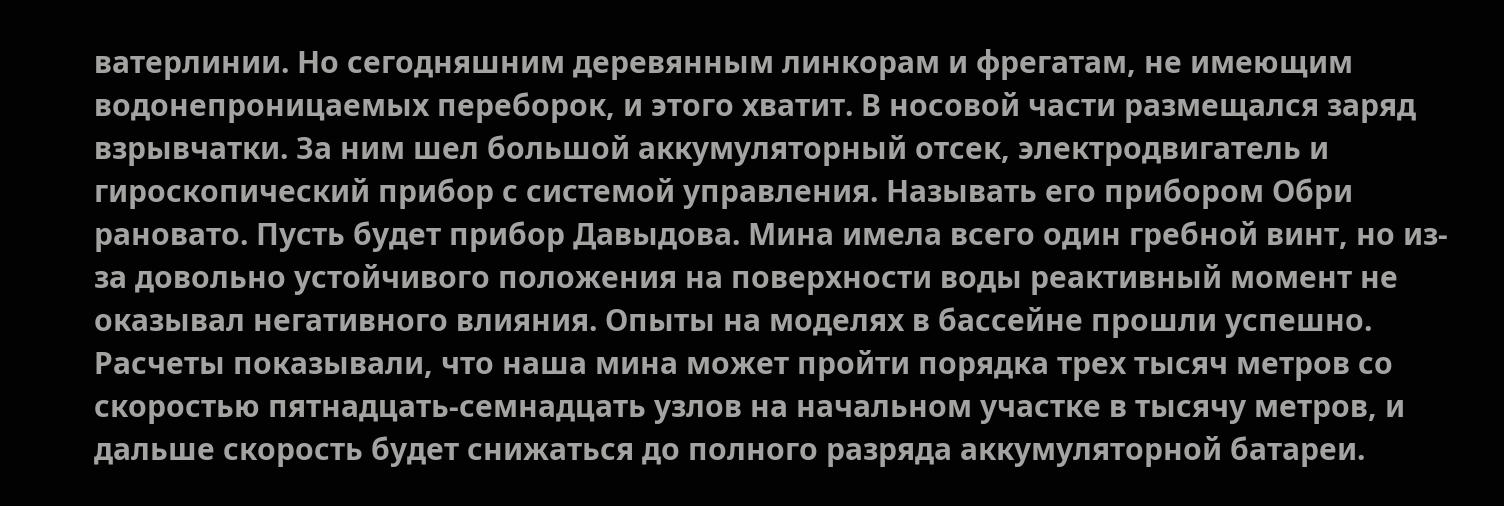ватерлинии. Но сегодняшним деревянным линкорам и фрегатам, не имеющим водонепроницаемых переборок, и этого хватит. В носовой части размещался заряд взрывчатки. За ним шел большой аккумуляторный отсек, электродвигатель и гироскопический прибор с системой управления. Называть его прибором Обри рановато. Пусть будет прибор Давыдова. Мина имела всего один гребной винт, но из-за довольно устойчивого положения на поверхности воды реактивный момент не оказывал негативного влияния. Опыты на моделях в бассейне прошли успешно. Расчеты показывали, что наша мина может пройти порядка трех тысяч метров со скоростью пятнадцать-семнадцать узлов на начальном участке в тысячу метров, и дальше скорость будет снижаться до полного разряда аккумуляторной батареи.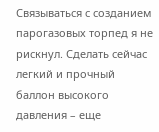Связываться с созданием парогазовых торпед я не рискнул. Сделать сейчас легкий и прочный баллон высокого давления – еще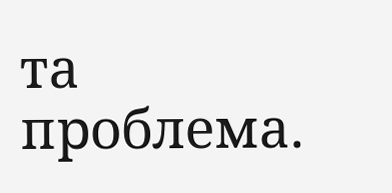та проблема.